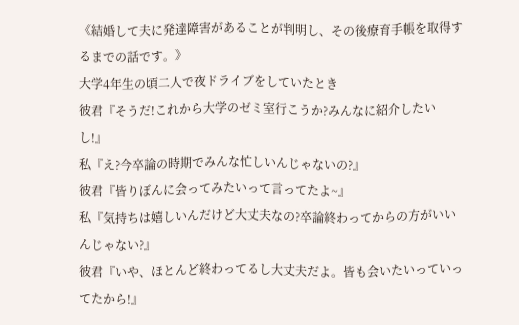《結婚して夫に発達障害があることが判明し、その後療育手帳を取得するまでの話です。》
大学4年生の頃二人で夜ドライブをしていたとき
彼君『そうだ!これから大学のゼミ室行こうか?みんなに紹介したいし!』
私『え?今卒論の時期でみんな忙しいんじゃないの?』
彼君『皆りぼんに会ってみたいって言ってたよ~』
私『気持ちは嬉しいんだけど大丈夫なの?卒論終わってからの方がいいんじゃない?』
彼君『いや、ほとんど終わってるし大丈夫だよ。皆も会いたいっていってたから!』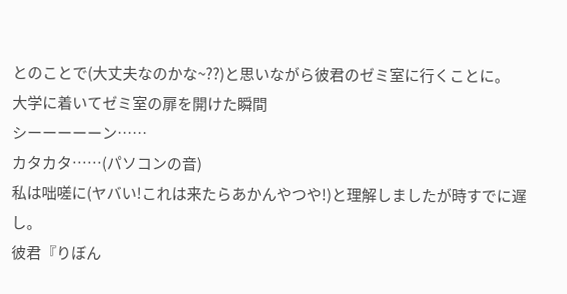とのことで(大丈夫なのかな~??)と思いながら彼君のゼミ室に行くことに。
大学に着いてゼミ室の扉を開けた瞬間
シーーーーーン……
カタカタ……(パソコンの音)
私は咄嗟に(ヤバい!これは来たらあかんやつや!)と理解しましたが時すでに遅し。
彼君『りぼん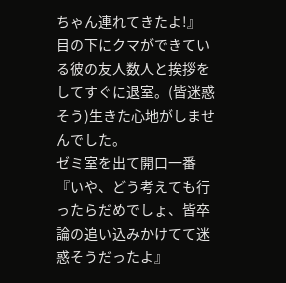ちゃん連れてきたよ!』
目の下にクマができている彼の友人数人と挨拶をしてすぐに退室。(皆迷惑そう)生きた心地がしませんでした。
ゼミ室を出て開口一番
『いや、どう考えても行ったらだめでしょ、皆卒論の追い込みかけてて迷惑そうだったよ』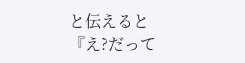と伝えると
『え?だって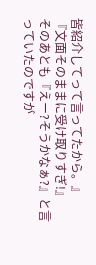皆紹介してって言ってたから。』
『文面そのままに受け取りすぎ!』
そのあとも『えー?そうかなぁ?』と言っていたのですが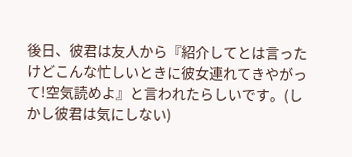後日、彼君は友人から『紹介してとは言ったけどこんな忙しいときに彼女連れてきやがって!空気読めよ』と言われたらしいです。(しかし彼君は気にしない)